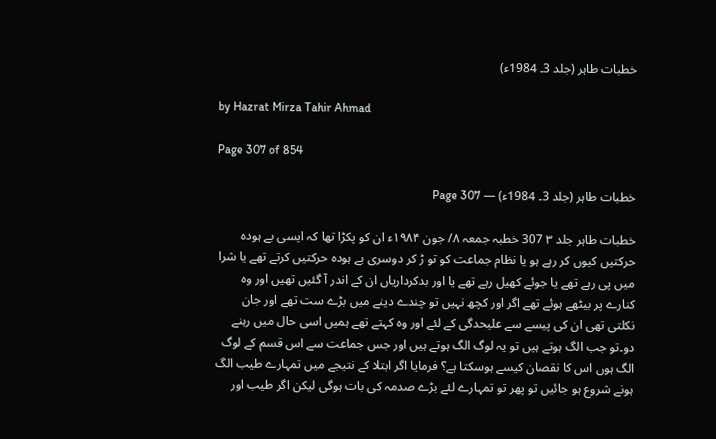خطبات طاہر (جلد 3۔ 1984ء)

by Hazrat Mirza Tahir Ahmad

Page 307 of 854

خطبات طاہر (جلد 3۔ 1984ء) — Page 307

خطبات طاہر جلد ۳ 307 خطبہ جمعہ ۸/ جون ۱۹۸۴ء ان کو پکڑا تھا کہ ایسی بے ہودہ حرکتیں کیوں کر رہے ہو یا نظام جماعت کو تو ڑ کر دوسری بے ہودہ حرکتیں کرتے تھے یا شرا میں پی رہے تھے یا جوئے کھیل رہے تھے یا اور بدکرداریاں ان کے اندر آ گئیں تھیں اور وہ کنارے پر بیٹھے ہوئے تھے اگر اور کچھ نہیں تو چندے دینے میں بڑے ست تھے اور جان نکلتی تھی ان کی پیسے سے علیحدگی کے لئے اور وہ کہتے تھے ہمیں اسی حال میں رہنے دو۔تو جب الگ ہوتے ہیں تو یہ لوگ الگ ہوتے ہیں اور جس جماعت سے اس قسم کے لوگ الگ ہوں اس کا نقصان کیسے ہوسکتا ہے؟ فرمایا اگر ابتلا کے نتیجے میں تمہارے طیب الگ ہونے شروع ہو جائیں تو پھر تو تمہارے لئے بڑے صدمہ کی بات ہوگی لیکن اگر طیب اور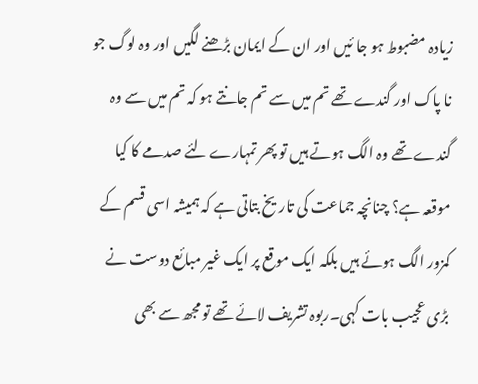زیادہ مضبوط ہو جا ئیں اور ان کے ایمان بڑھنے لگیں اور وہ لوگ جو نا پاک اور گندے تھے تم میں سے تم جانتے ہو کہ تم میں سے وہ گندے تھے وہ الگ ہوتے ہیں تو پھر تمہارے لئے صدمے کا کیا موقعہ ہے؟ چنانچہ جماعت کی تاریخ بتاتی ہے کہ ہمیشہ اسی قسم کے کمزور الگ ہوئے ہیں بلکہ ایک موقع پر ایک غیر مبائع دوست نے بڑی عجیب بات کہی۔ربوہ تشریف لائے تھے تو مجھ سے بھی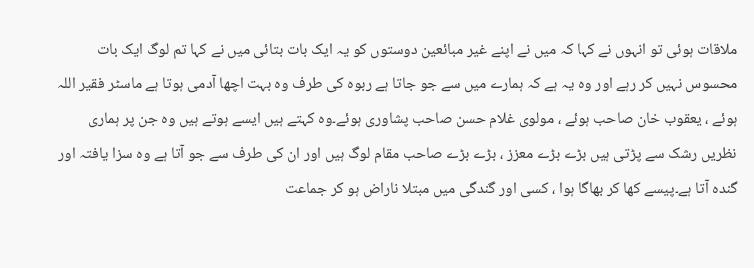ملاقات ہوئی تو انہوں نے کہا کہ میں نے اپنے غیر مبائعین دوستوں کو یہ ایک بات بتائی میں نے کہا تم لوگ ایک بات محسوس نہیں کر رہے اور وہ یہ ہے کہ ہمارے میں سے جو جاتا ہے ربوہ کی طرف وہ بہت اچھا آدمی ہوتا ہے ماسٹر فقیر اللہ ہوئے ، یعقوب خان صاحب ہوئے ، مولوی غلام حسن صاحب پشاوری ہوئے۔وہ کہتے ہیں ایسے ہوتے ہیں وہ جن پر ہماری نظریں رشک سے پڑتی ہیں بڑے بڑے معزز ، بڑے بڑے صاحب مقام لوگ ہیں اور ان کی طرف سے جو آتا ہے وہ سزا یافتہ اور گندہ آتا ہے۔پیسے کھا کر بھاگا ہوا ، کسی اور گندگی میں مبتلا ناراض ہو کر جماعت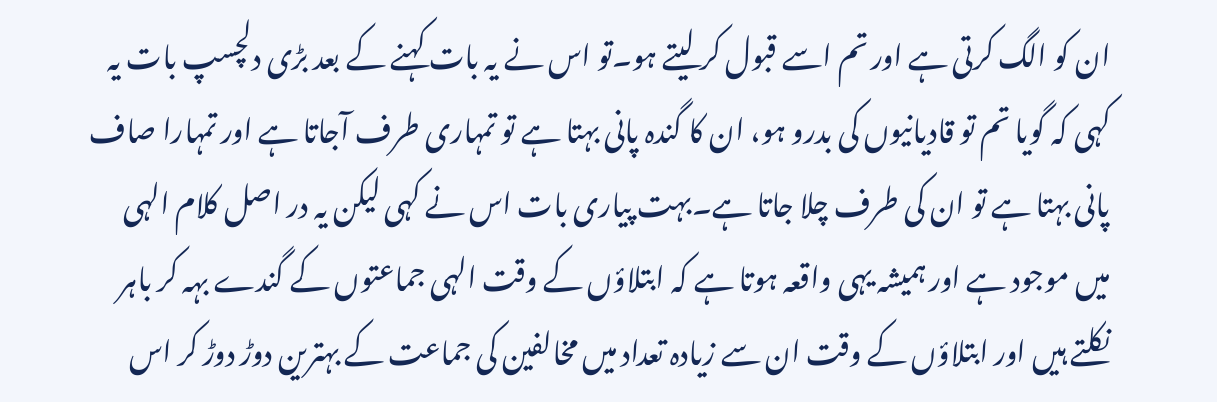ان کو الگ کرتی ہے اور تم اسے قبول کر لیتے ہو۔تو اس نے یہ بات کہنے کے بعد بڑی دلچسپ بات یہ کہی کہ گویا تم تو قادیانیوں کی بدرو ہو، ان کا گندہ پانی بہتا ہے تو تمہاری طرف آجاتا ہے اور تمہارا صاف پانی بہتا ہے تو ان کی طرف چلا جاتا ہے۔بہت پیاری بات اس نے کہی لیکن یہ در اصل کلام الہی میں موجود ہے اور ہمیشہ یہی واقعہ ہوتا ہے کہ ابتلاؤں کے وقت الہی جماعتوں کے گندے بہہ کر باہر نکلتے ہیں اور ابتلاؤں کے وقت ان سے زیادہ تعداد میں مخالفین کی جماعت کے بہترین دوڑ دوڑ کر اس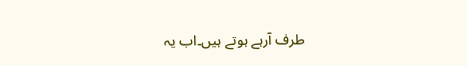طرف آرہے ہوتے ہیں۔اب یہ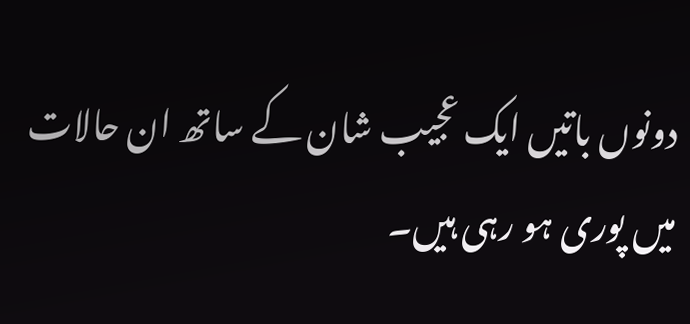دونوں باتیں ایک عجیب شان کے ساتھ ان حالات میں پوری ہو رہی ہیں۔